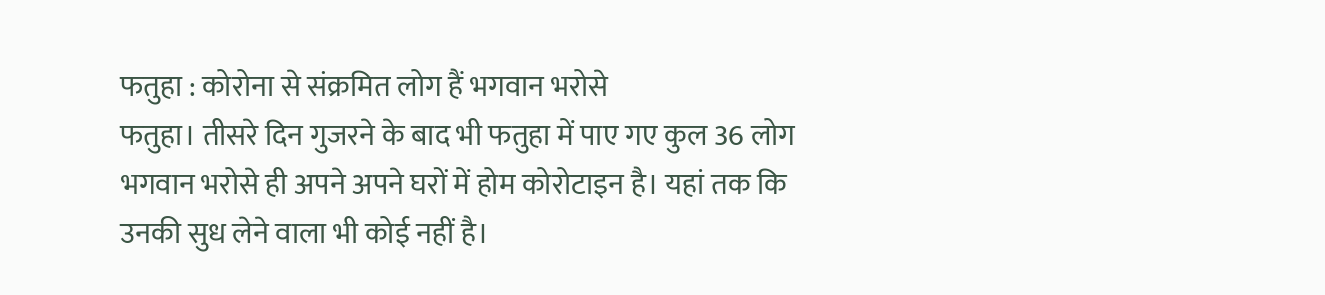फतुहा : कोरोना से संक्रमित लोग हैं भगवान भरोसे
फतुहा। तीसरे दिन गुजरने के बाद भी फतुहा में पाए गए कुल 36 लोग भगवान भरोसे ही अपने अपने घरों में होम कोरोटाइन है। यहां तक कि उनकी सुध लेने वाला भी कोई नहीं है।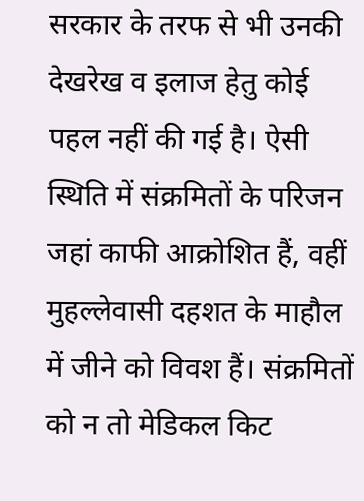सरकार के तरफ से भी उनकी देखरेख व इलाज हेतु कोई पहल नहीं की गई है। ऐसी स्थिति में संक्रमितों के परिजन जहां काफी आक्रोशित हैं, वहीं मुहल्लेवासी दहशत के माहौल में जीने को विवश हैं। संक्रमितों को न तो मेडिकल किट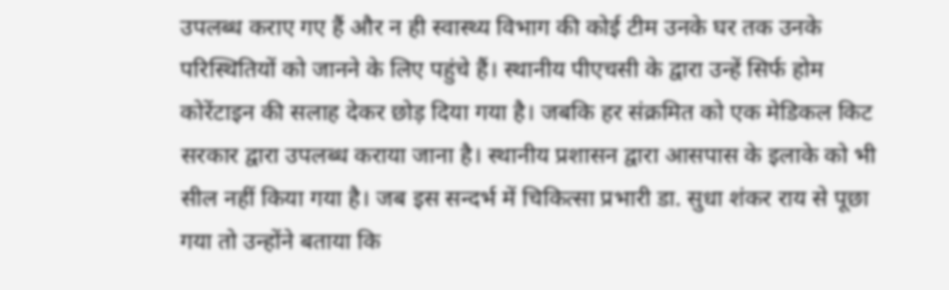उपलब्ध कराए गए हैं और न ही स्वास्थ्य विभाग की कोई टीम उनके घर तक उनके परिस्थितियों को जानने के लिए पहुंचे हैं। स्थानीय पीएचसी के द्वारा उन्हें सिर्फ होम कोरेंटाइन की सलाह देकर छोड़ दिया गया है। जबकि हर संक्रमित को एक मेडिकल किट सरकार द्वारा उपलब्ध कराया जाना है। स्थानीय प्रशासन द्वारा आसपास के इलाके को भी सील नहीं किया गया है। जब इस सन्दर्भ में चिकित्सा प्रभारी डा. सुधा शंकर राय से पूछा गया तो उन्होंने बताया कि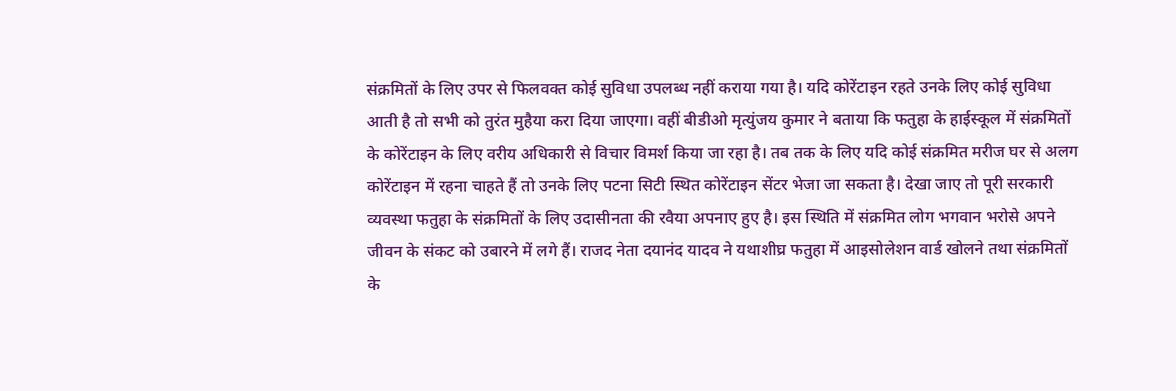संक्रमितों के लिए उपर से फिलवक्त कोई सुविधा उपलब्ध नहीं कराया गया है। यदि कोरेंटाइन रहते उनके लिए कोई सुविधा आती है तो सभी को तुरंत मुहैया करा दिया जाएगा। वहीं बीडीओ मृत्युंजय कुमार ने बताया कि फतुहा के हाईस्कूल में संक्रमितों के कोरेंटाइन के लिए वरीय अधिकारी से विचार विमर्श किया जा रहा है। तब तक के लिए यदि कोई संक्रमित मरीज घर से अलग कोरेंटाइन में रहना चाहते हैं तो उनके लिए पटना सिटी स्थित कोरेंटाइन सेंटर भेजा जा सकता है। देखा जाए तो पूरी सरकारी व्यवस्था फतुहा के संक्रमितों के लिए उदासीनता की रवैया अपनाए हुए है। इस स्थिति में संक्रमित लोग भगवान भरोसे अपने जीवन के संकट को उबारने में लगे हैं। राजद नेता दयानंद यादव ने यथाशीघ्र फतुहा में आइसोलेशन वार्ड खोलने तथा संक्रमितों के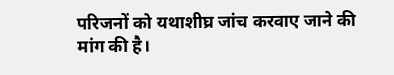परिजनों को यथाशीघ्र जांच करवाए जाने की मांग की है।